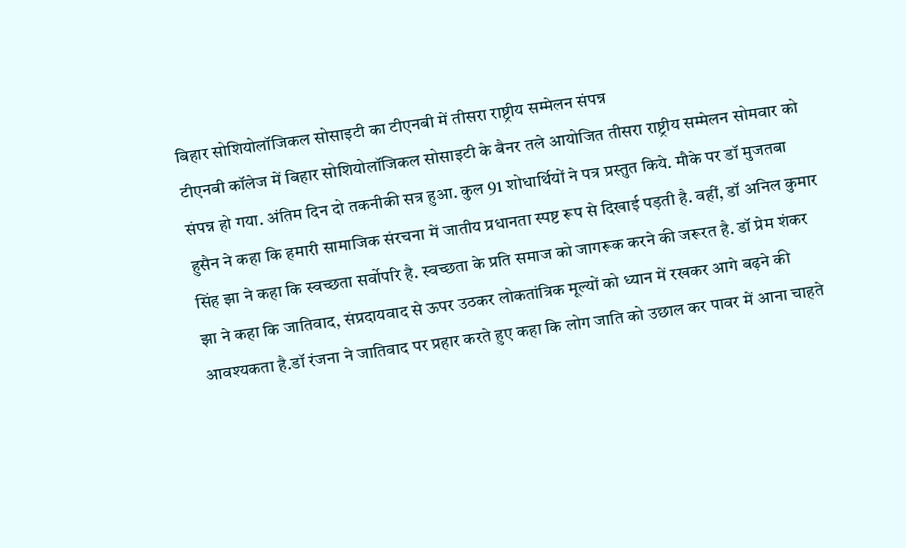बिहार सोशियोलॉजिकल सोसाइटी का टीएनबी में तीसरा राष्ट्रीय सम्मेलन संपन्न
टीएनबी कॉलेज में बिहार सोशियोलॉजिकल सोसाइटी के बैनर तले आयोजित तीसरा राष्ट्रीय सम्मेलन सोमवार को संपन्न हो गया. अंतिम दिन दो तकनीकी सत्र हुआ. कुल 91 शोधार्थियों ने पत्र प्रस्तुत किये. मौके पर डॉ मुजतबा हुसैन ने कहा कि हमारी सामाजिक संरचना में जातीय प्रधानता स्पष्ट रूप से दिखाई पड़ती है. वहीं, डॉ अनिल कुमार सिंह झा ने कहा कि स्वच्छता सर्वोपरि है. स्वच्छता के प्रति समाज को जागरूक करने की जरूरत है. डॉ प्रेम शंकर झा ने कहा कि जातिवाद, संप्रदायवाद से ऊपर उठकर लोकतांत्रिक मूल्यों को ध्यान में रखकर आगे बढ़ने की आवश्यकता है.डॉ रंजना ने जातिवाद पर प्रहार करते हुए कहा कि लोग जाति को उछाल कर पावर में आना चाहते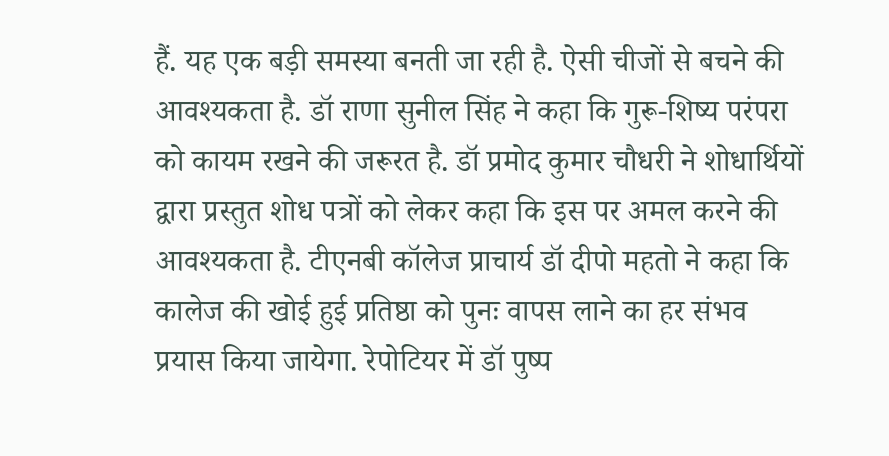हैं. यह एक बड़ी समस्या बनती जा रही है. ऐसी चीजों से बचने की आवश्यकता है. डॉ राणा सुनील सिंह ने कहा कि गुरू-शिष्य परंपरा को कायम रखने की जरूरत है. डॉ प्रमोद कुमार चौधरी ने शोधार्थियों द्वारा प्रस्तुत शोध पत्रों को लेकर कहा कि इस पर अमल करने की आवश्यकता है. टीएनबी कॉलेज प्राचार्य डॉ दीपो महतो ने कहा कि कालेज की खोई हुई प्रतिष्ठा को पुनः वापस लाने का हर संभव प्रयास किया जायेगा. रेपोटियर में डॉ पुष्प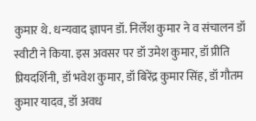कुमार थे. धन्यवाद ज्ञापन डॉ. निर्लेश कुमार ने व संचालन डॉ स्वीटी ने किया. इस अवसर पर डॉ उमेश कुमार, डॉ प्रीति प्रियदर्शिनी, डॉ भवेश कुमार, डॉ बिरेंद्र कुमार सिंह, डॉ गौतम कुमार यादव, डॉ अवध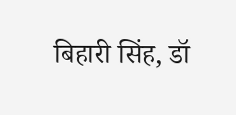बिहारी सिंह, डॉ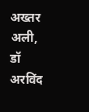अख्तर अली, डॉ अरविंद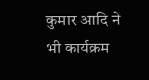कुमार आदि ने भी कार्यक्रम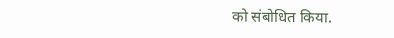को संबोधित किया.